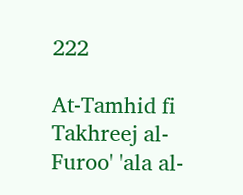222

At-Tamhid fi Takhreej al-Furoo' 'ala al-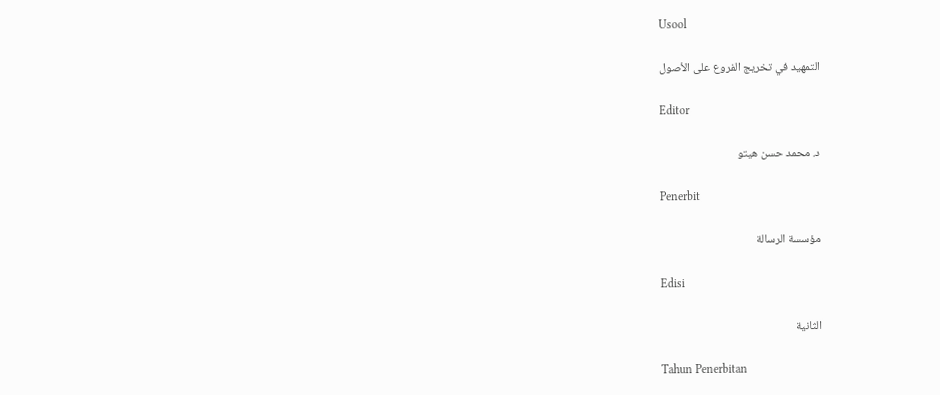Usool

التمهيد في تخريج الفروع على الأصول

Editor

د. محمد حسن هيتو

Penerbit

مؤسسة الرسالة

Edisi

الثانية

Tahun Penerbitan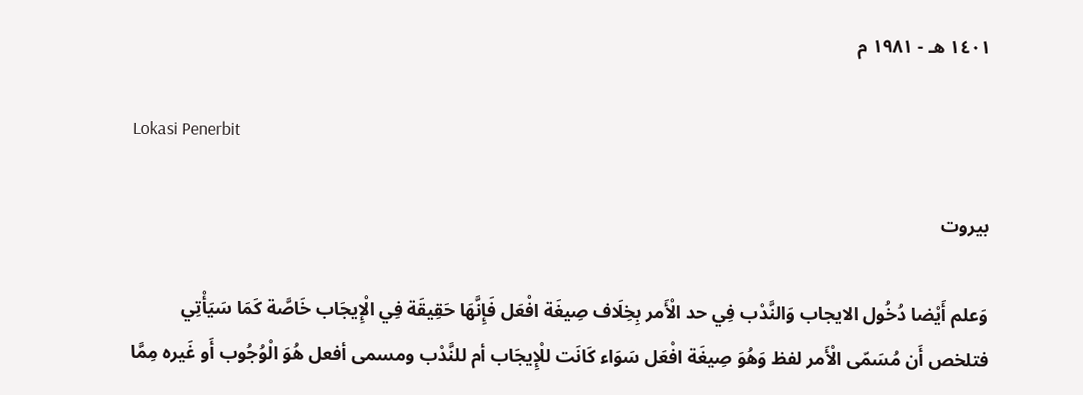١٤٠١ هـ - ١٩٨١ م

Lokasi Penerbit

بيروت

وَعلم أَيْضا دُخُول الايجاب وَالنَّدْب فِي حد الْأَمر بِخِلَاف صِيغَة افْعَل فَإِنَّهَا حَقِيقَة فِي الْإِيجَاب خَاصَّة كَمَا سَيَأْتِي
فتلخص أَن مُسَمّى الْأَمر لفظ وَهُوَ صِيغَة افْعَل سَوَاء كَانَت للْإِيجَاب أم للنَّدْب ومسمى أفعل هُوَ الْوُجُوب أَو غَيره مِمَّا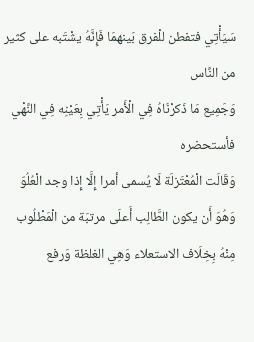سَيَأْتِي فتفطن للْفرق بَينهمَا فَإِنَّهُ يشْتَبه على كثير من النَّاس
وَجَمِيع مَا ذَكرْنَاهُ فِي الْأَمر يَأْتِي بِعَيْنِه فِي النَّهْي فأستحضره
وَقَالَت الْمُعْتَزلَة لَا يُسمى أمرا إِلَّا إِذا وجد الْعُلُوّ وَهُوَ أَن يكون الطَّالِب أَعلَى مرتبَة من الْمَطْلُوب مِنْهُ بِخِلَاف الاستعلاء وَهِي الغلظة وَرفع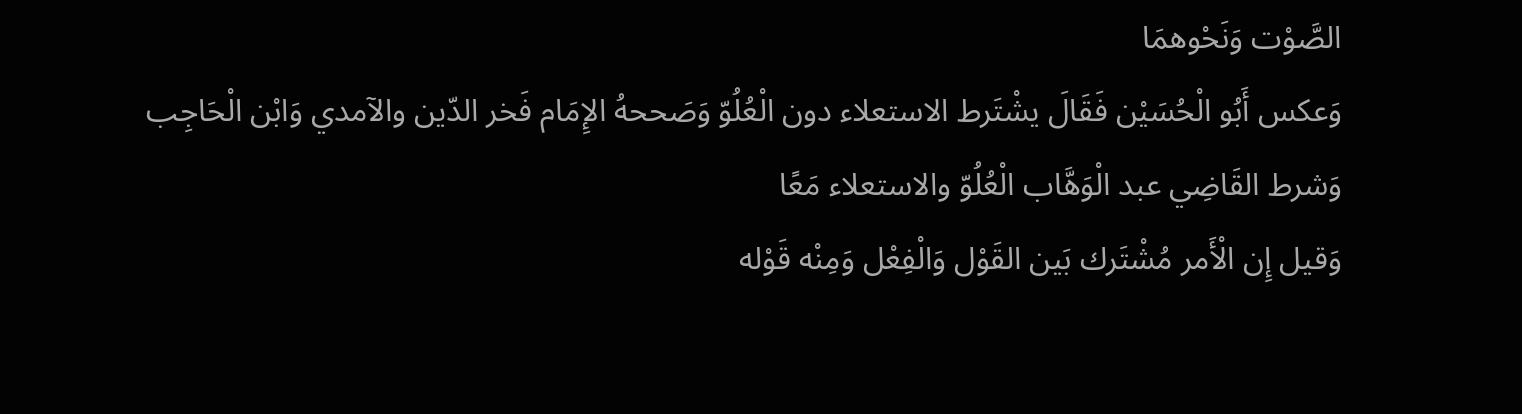الصَّوْت وَنَحْوهمَا
وَعكس أَبُو الْحُسَيْن فَقَالَ يشْتَرط الاستعلاء دون الْعُلُوّ وَصَححهُ الإِمَام فَخر الدّين والآمدي وَابْن الْحَاجِب
وَشرط القَاضِي عبد الْوَهَّاب الْعُلُوّ والاستعلاء مَعًا
وَقيل إِن الْأَمر مُشْتَرك بَين القَوْل وَالْفِعْل وَمِنْه قَوْله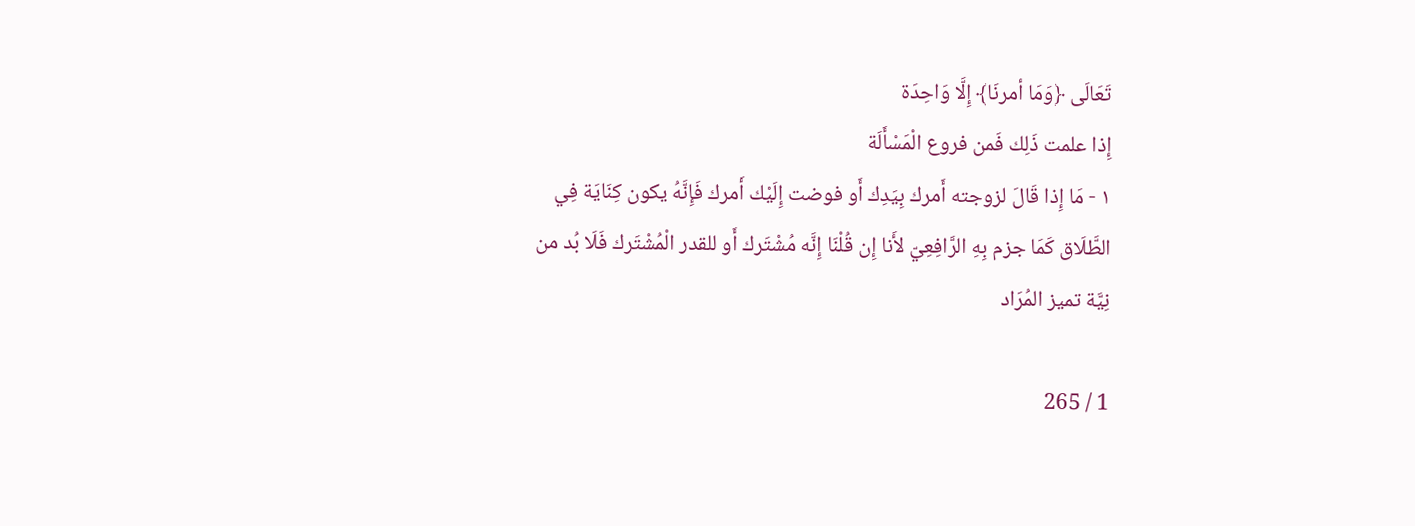تَعَالَى ﴿وَمَا أمرنَا﴾ إِلَّا وَاحِدَة
إِذا علمت ذَلِك فَمن فروع الْمَسْأَلَة
١ - مَا إِذا قَالَ لزوجته أَمرك بِيَدِك أَو فوضت إِلَيْك أَمرك فَإِنَّهُ يكون كِنَايَة فِي الطَّلَاق كَمَا جزم بِهِ الرَّافِعِيّ لأَنا إِن قُلْنَا إِنَّه مُشْتَرك أَو للقدر الْمُشْتَرك فَلَا بُد من نِيَّة تميز المُرَاد

1 / 265